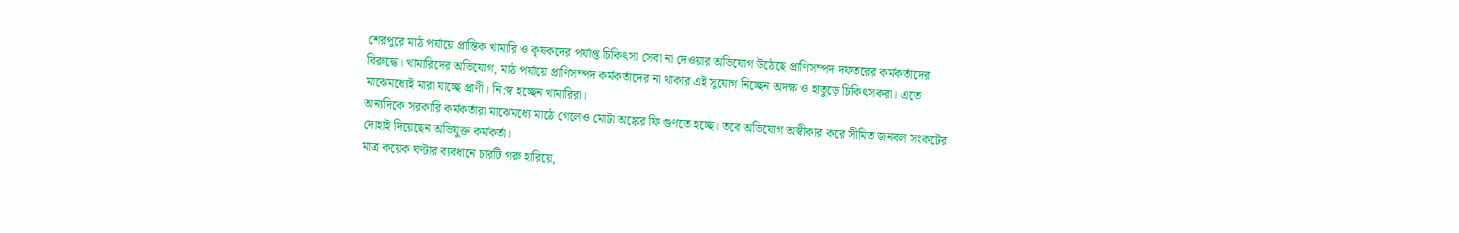শেরপুরে মাঠ পর্যায়ে প্রান্তিক খামারি ও কৃষকদের পর্যাপ্ত চিকিৎসা সেবা না দেওয়ার অভিযোগ উঠেছে প্রাণিসম্পদ দফতরের কর্মকর্তাদের বিরুদ্ধে। খামারিদের অভিযোগ, মাঠ পর্যায়ে প্রাণিসম্পদ কর্মকর্তাদের না থাকার এই সুযোগ নিচ্ছেন অদক্ষ ও হাতুড়ে চিকিৎসকরা। এতে মাঝেমধ্যেই মারা যাচ্ছে প্রাণী। নি:স্ব হচ্ছেন খামারিরা।
অন্যদিকে সরকারি কর্মকর্তারা মাঝেমধ্যে মাঠে গেলেও মোটা অঙ্কের ফি গুণতে হচ্ছে। তবে অভিযোগ অস্বীকার করে সীমিত জনবল সংকটের দোহাই দিয়েছেন অভিযুক্ত কর্মকর্তা।
মাত্র কয়েক ঘণ্টার ব্যবধানে চারটি গরু হারিয়ে,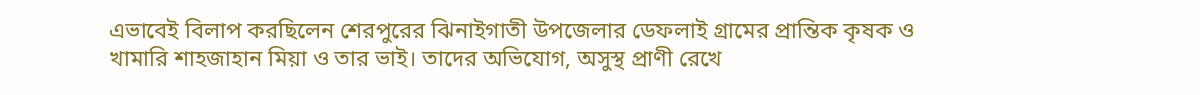এভাবেই বিলাপ করছিলেন শেরপুরের ঝিনাইগাতী উপজেলার ডেফলাই গ্রামের প্রান্তিক কৃষক ও খামারি শাহজাহান মিয়া ও তার ভাই। তাদের অভিযোগ, অসুস্থ প্রাণী রেখে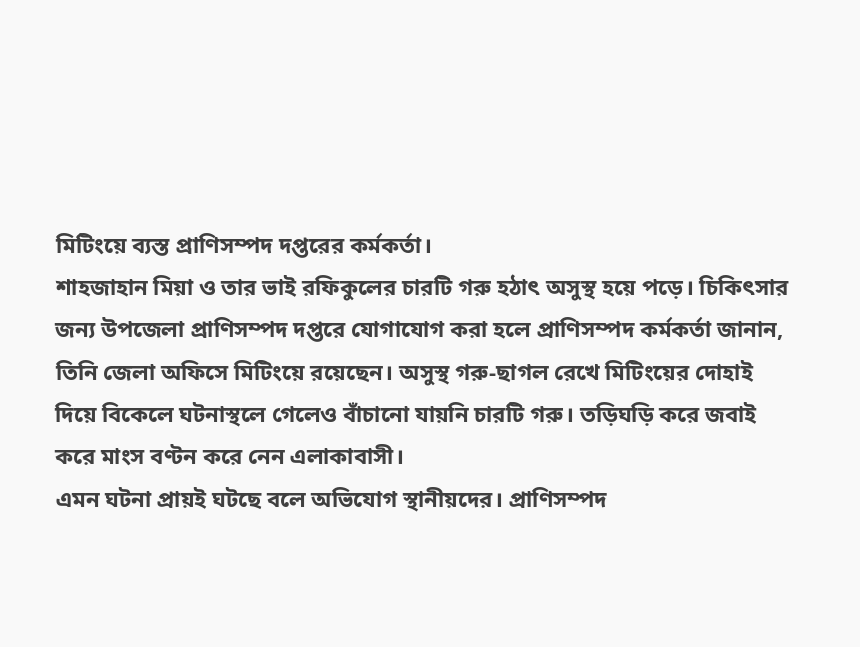মিটিংয়ে ব্যস্ত প্রাণিসম্পদ দপ্তরের কর্মকর্তা।
শাহজাহান মিয়া ও তার ভাই রফিকুলের চারটি গরু হঠাৎ অসুস্থ হয়ে পড়ে। চিকিৎসার জন্য উপজেলা প্রাণিসম্পদ দপ্তরে যোগাযোগ করা হলে প্রাণিসম্পদ কর্মকর্তা জানান, তিনি জেলা অফিসে মিটিংয়ে রয়েছেন। অসুস্থ গরু-ছাগল রেখে মিটিংয়ের দোহাই দিয়ে বিকেলে ঘটনাস্থলে গেলেও বাঁচানো যায়নি চারটি গরু। তড়িঘড়ি করে জবাই করে মাংস বণ্টন করে নেন এলাকাবাসী।
এমন ঘটনা প্রায়ই ঘটছে বলে অভিযোগ স্থানীয়দের। প্রাণিসম্পদ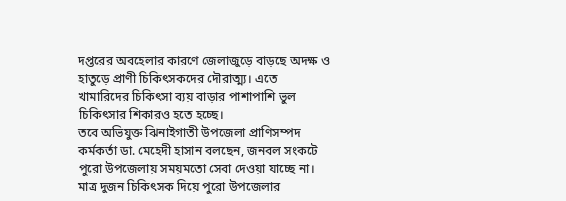দপ্তরের অবহেলার কারণে জেলাজুড়ে বাড়ছে অদক্ষ ও হাতুড়ে প্রাণী চিকিৎসকদের দৌরাত্ম্য। এতে খামারিদের চিকিৎসা ব্যয় বাড়ার পাশাপাশি ভুল চিকিৎসার শিকারও হতে হচ্ছে।
তবে অভিযুক্ত ঝিনাইগাতী উপজেলা প্রাণিসম্পদ কর্মকর্তা ডা. মেহেদী হাসান বলছেন, জনবল সংকটে পুরো উপজেলায় সময়মতো সেবা দেওয়া যাচ্ছে না। মাত্র দুজন চিকিৎসক দিয়ে পুরো উপজেলার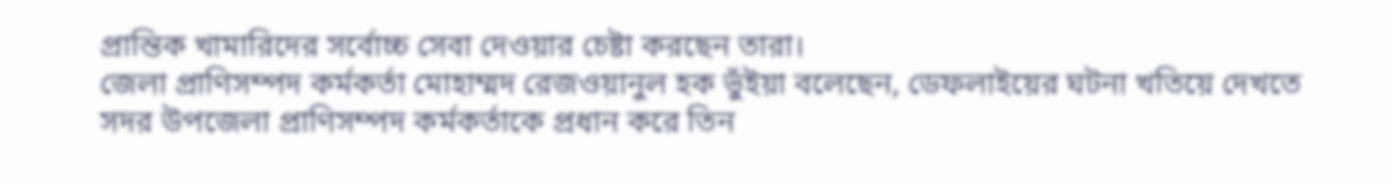প্রান্তিক খামারিদের সর্বোচ্চ সেবা দেওয়ার চেষ্টা করছেন তারা।
জেলা প্রাণিসম্পদ কর্মকর্তা মোহাম্মদ রেজওয়ানুল হক ভুঁইয়া বলেছেন, ডেফলাইয়ের ঘটনা খতিয়ে দেখতে সদর উপজেলা প্রাণিসম্পদ কর্মকর্তাকে প্রধান করে তিন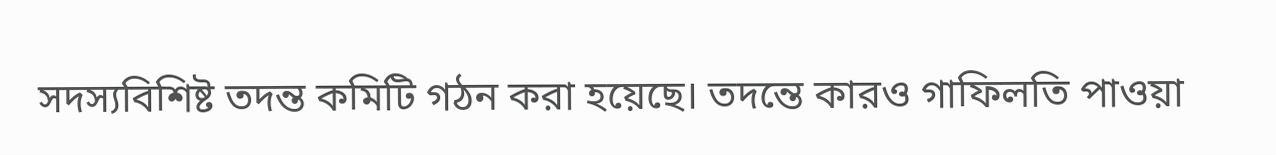সদস্যবিশিষ্ট তদন্ত কমিটি গঠন করা হয়েছে। তদন্তে কারও গাফিলতি পাওয়া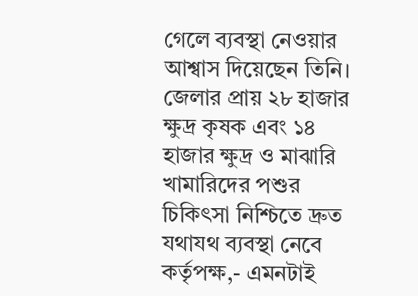গেলে ব্যবস্থা নেওয়ার আশ্বাস দিয়েছেন তিনি।
জেলার প্রায় ২৮ হাজার ক্ষুদ্র কৃষক এবং ১৪ হাজার ক্ষুদ্র ও মাঝারি খামারিদের পশুর চিকিৎসা নিশ্চিতে দ্রুত যথাযথ ব্যবস্থা নেবে কর্তৃপক্ষ,- এমনটাই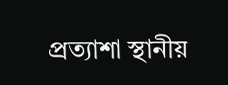প্রত্যাশা স্থানীয়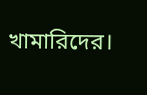খামারিদের।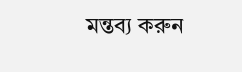মন্তব্য করুন